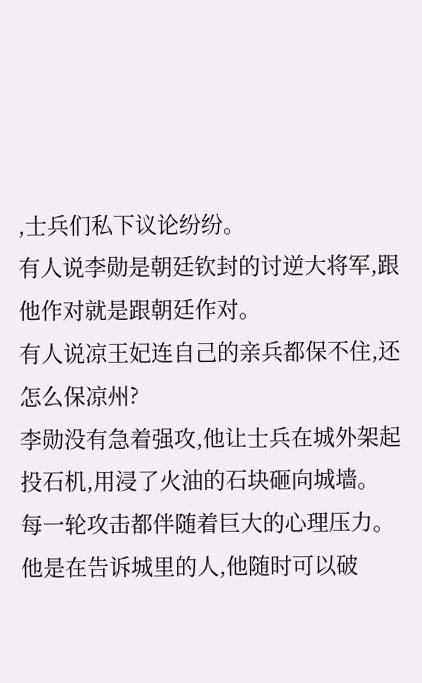,士兵们私下议论纷纷。
有人说李勋是朝廷钦封的讨逆大将军,跟他作对就是跟朝廷作对。
有人说凉王妃连自己的亲兵都保不住,还怎么保凉州?
李勋没有急着强攻,他让士兵在城外架起投石机,用浸了火油的石块砸向城墙。
每一轮攻击都伴随着巨大的心理压力。
他是在告诉城里的人,他随时可以破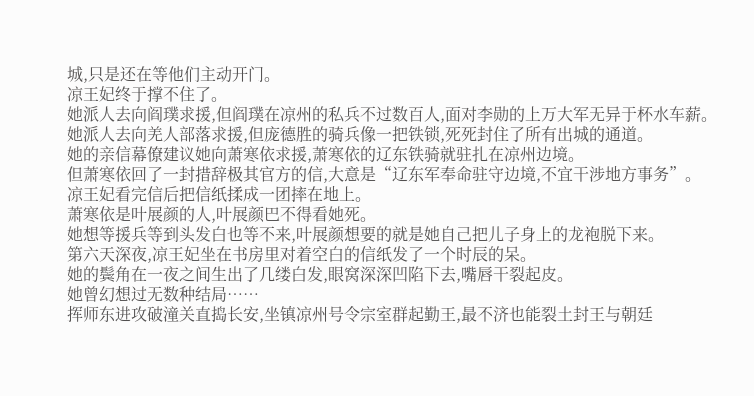城,只是还在等他们主动开门。
凉王妃终于撑不住了。
她派人去向阎璞求援,但阎璞在凉州的私兵不过数百人,面对李勋的上万大军无异于杯水车薪。
她派人去向羌人部落求援,但庞德胜的骑兵像一把铁锁,死死封住了所有出城的通道。
她的亲信幕僚建议她向萧寒依求援,萧寒依的辽东铁骑就驻扎在凉州边境。
但萧寒依回了一封措辞极其官方的信,大意是“辽东军奉命驻守边境,不宜干涉地方事务”。
凉王妃看完信后把信纸揉成一团摔在地上。
萧寒依是叶展颜的人,叶展颜巴不得看她死。
她想等援兵等到头发白也等不来,叶展颜想要的就是她自己把儿子身上的龙袍脱下来。
第六天深夜,凉王妃坐在书房里对着空白的信纸发了一个时辰的呆。
她的鬓角在一夜之间生出了几缕白发,眼窝深深凹陷下去,嘴唇干裂起皮。
她曾幻想过无数种结局……
挥师东进攻破潼关直捣长安,坐镇凉州号令宗室群起勤王,最不济也能裂土封王与朝廷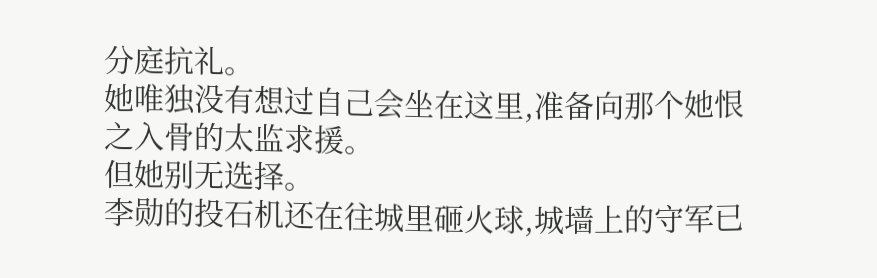分庭抗礼。
她唯独没有想过自己会坐在这里,准备向那个她恨之入骨的太监求援。
但她别无选择。
李勋的投石机还在往城里砸火球,城墙上的守军已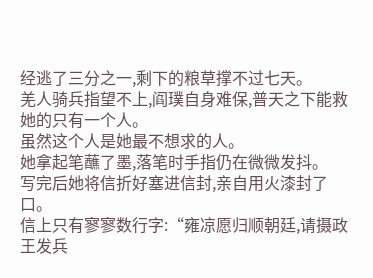经逃了三分之一,剩下的粮草撑不过七天。
羌人骑兵指望不上,阎璞自身难保,普天之下能救她的只有一个人。
虽然这个人是她最不想求的人。
她拿起笔蘸了墨,落笔时手指仍在微微发抖。
写完后她将信折好塞进信封,亲自用火漆封了口。
信上只有寥寥数行字:“雍凉愿归顺朝廷,请摄政王发兵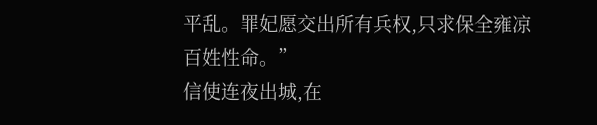平乱。罪妃愿交出所有兵权,只求保全雍凉百姓性命。”
信使连夜出城,在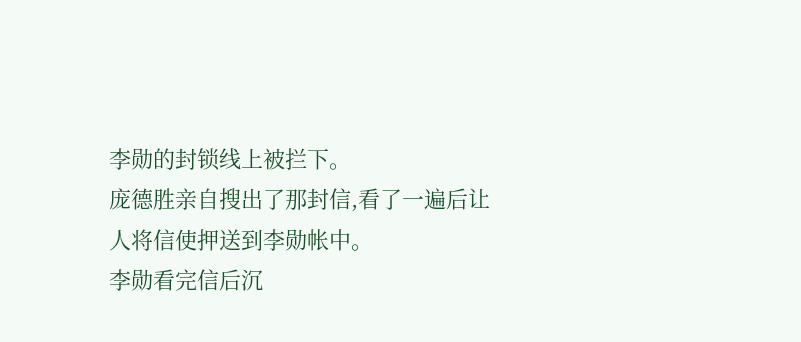李勋的封锁线上被拦下。
庞德胜亲自搜出了那封信,看了一遍后让人将信使押送到李勋帐中。
李勋看完信后沉